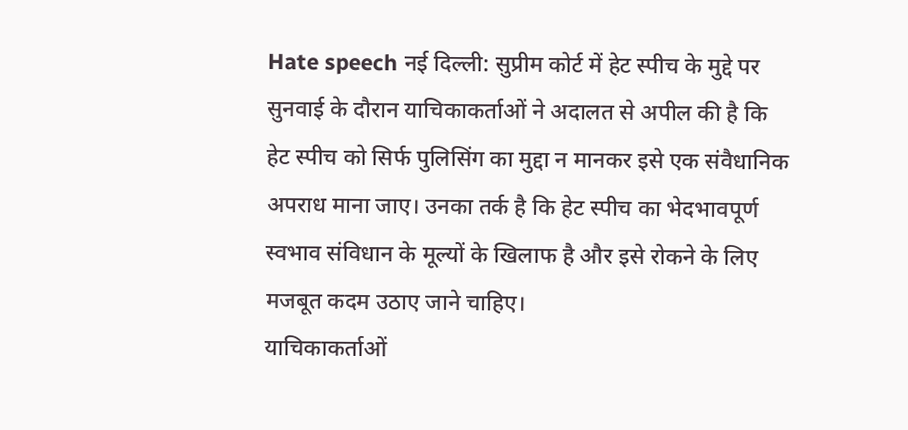Hate speech नई दिल्ली: सुप्रीम कोर्ट में हेट स्पीच के मुद्दे पर सुनवाई के दौरान याचिकाकर्ताओं ने अदालत से अपील की है कि हेट स्पीच को सिर्फ पुलिसिंग का मुद्दा न मानकर इसे एक संवैधानिक अपराध माना जाए। उनका तर्क है कि हेट स्पीच का भेदभावपूर्ण स्वभाव संविधान के मूल्यों के खिलाफ है और इसे रोकने के लिए मजबूत कदम उठाए जाने चाहिए।
याचिकाकर्ताओं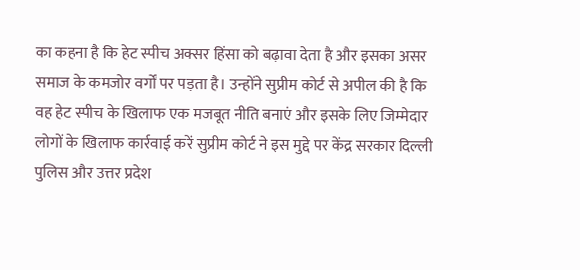का कहना है कि हेट स्पीच अक्सर हिंसा को बढ़ावा देता है और इसका असर समाज के कमजोर वर्गों पर पड़ता है। उन्होंने सुप्रीम कोर्ट से अपील की है कि वह हेट स्पीच के खिलाफ एक मजबूत नीति बनाएं और इसके लिए जिम्मेदार लोगों के खिलाफ कार्रवाई करें सुप्रीम कोर्ट ने इस मुद्दे पर केंद्र सरकार दिल्ली पुलिस और उत्तर प्रदेश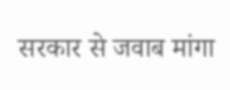सरकार से जवाब मांगा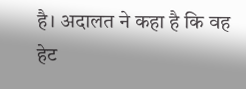है। अदालत ने कहा है कि वह हेट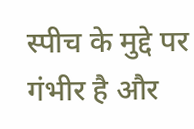स्पीच के मुद्दे पर गंभीर है और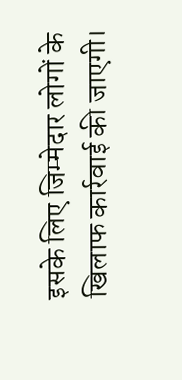इसके लिए जिम्मेदार लोगों के खिलाफ कार्रवाई की जाएगी।